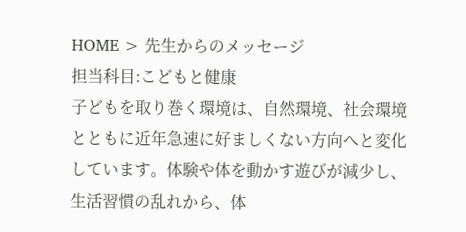HOME > 先生からのメッセージ
担当科目:こどもと健康
子どもを取り巻く環境は、自然環境、社会環境とともに近年急速に好ましくない方向へと変化しています。体験や体を動かす遊びが減少し、生活習慣の乱れから、体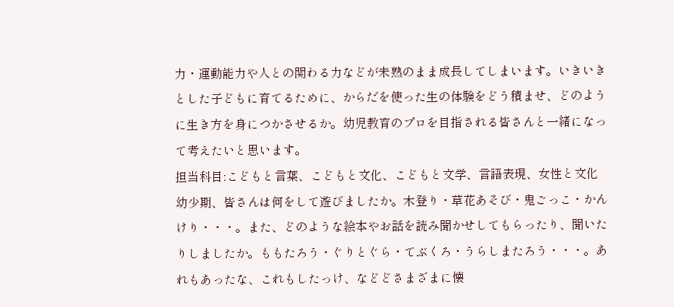力・運動能力や人との関わる力などが未熟のまま成長してしまいます。いきいきとした子どもに育てるために、からだを使った生の体験をどう積ませ、どのように生き方を身につかさせるか。幼児教育のプロを目指される皆さんと一緒になって考えたいと思います。
担当科目:こどもと言葉、こどもと文化、こどもと文学、言語表現、女性と文化
幼少期、皆さんは何をして遊びましたか。木登り・草花あそび・鬼ごっこ・かんけり・・・。また、どのような絵本やお話を読み聞かせしてもらったり、聞いたりしましたか。ももたろう・ぐりとぐら・てぶくろ・うらしまたろう・・・。あれもあったな、これもしたっけ、などどさまざまに懐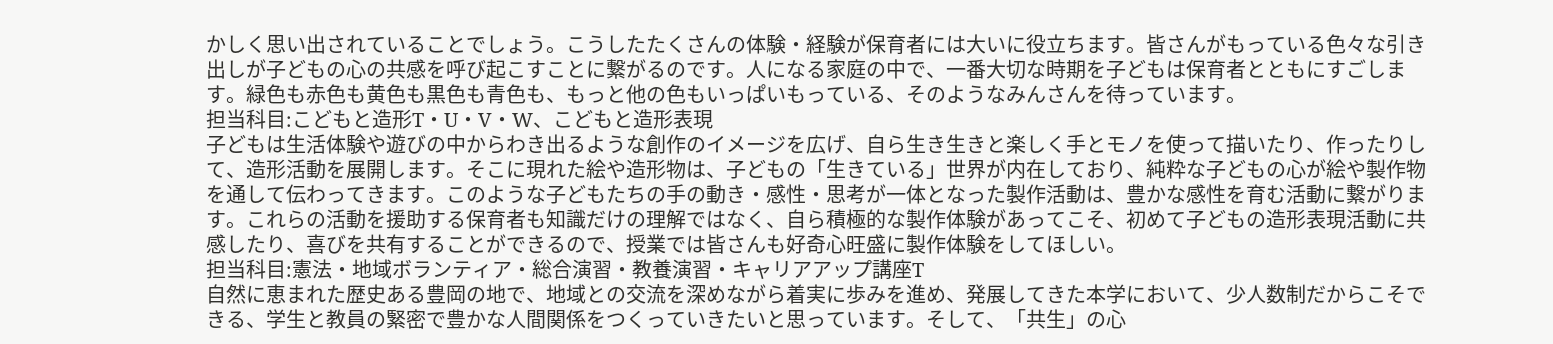かしく思い出されていることでしょう。こうしたたくさんの体験・経験が保育者には大いに役立ちます。皆さんがもっている色々な引き出しが子どもの心の共感を呼び起こすことに繋がるのです。人になる家庭の中で、一番大切な時期を子どもは保育者とともにすごします。緑色も赤色も黄色も黒色も青色も、もっと他の色もいっぱいもっている、そのようなみんさんを待っています。
担当科目:こどもと造形T・U・V・W、こどもと造形表現
子どもは生活体験や遊びの中からわき出るような創作のイメージを広げ、自ら生き生きと楽しく手とモノを使って描いたり、作ったりして、造形活動を展開します。そこに現れた絵や造形物は、子どもの「生きている」世界が内在しており、純粋な子どもの心が絵や製作物を通して伝わってきます。このような子どもたちの手の動き・感性・思考が一体となった製作活動は、豊かな感性を育む活動に繋がります。これらの活動を援助する保育者も知識だけの理解ではなく、自ら積極的な製作体験があってこそ、初めて子どもの造形表現活動に共感したり、喜びを共有することができるので、授業では皆さんも好奇心旺盛に製作体験をしてほしい。
担当科目:憲法・地域ボランティア・総合演習・教養演習・キャリアアップ講座T
自然に恵まれた歴史ある豊岡の地で、地域との交流を深めながら着実に歩みを進め、発展してきた本学において、少人数制だからこそできる、学生と教員の緊密で豊かな人間関係をつくっていきたいと思っています。そして、「共生」の心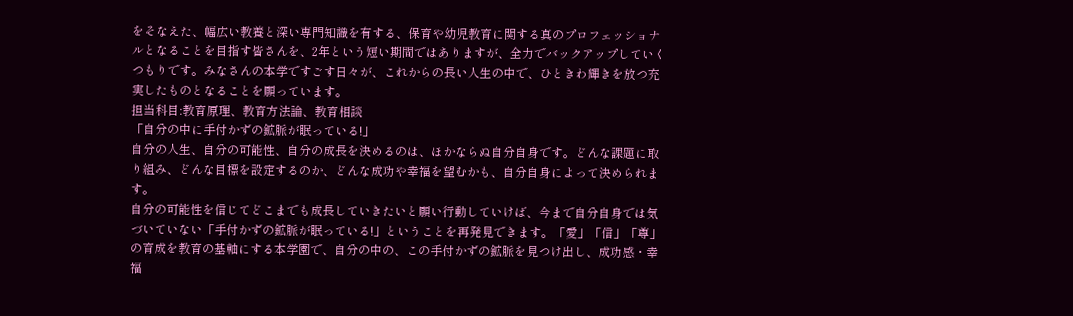をそなえた、幅広い教養と深い専門知識を有する、保育や幼児教育に関する真のプロフェッショナルとなることを目指す皆さんを、2年という短い期間ではありますが、全力でバックアップしていくつもりです。みなさんの本学ですごす日々が、これからの長い人生の中で、ひときわ輝きを放つ充実したものとなることを願っています。
担当科目:教育原理、教育方法論、教育相談
「自分の中に手付かずの鉱脈が眠っている!」
自分の人生、自分の可能性、自分の成長を決めるのは、ほかならぬ自分自身です。どんな課題に取り組み、どんな目標を設定するのか、どんな成功や幸福を望むかも、自分自身によって決められます。
自分の可能性を信じてどこまでも成長していきたいと願い行動していけば、今まで自分自身では気づいていない「手付かずの鉱脈が眠っている!」ということを再発見できます。「愛」「信」「尊」の育成を教育の基軸にする本学園で、自分の中の、この手付かずの鉱脈を見つけ出し、成功感・幸福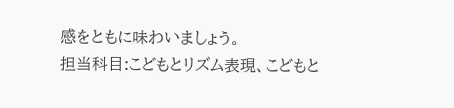感をともに味わいましょう。
担当科目:こどもとリズム表現、こどもと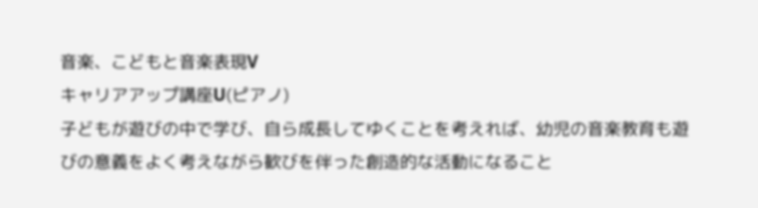音楽、こどもと音楽表現V
キャリアアップ講座U(ピアノ)
子どもが遊びの中で学び、自ら成長してゆくことを考えれば、幼児の音楽教育も遊びの意義をよく考えながら歓びを伴った創造的な活動になること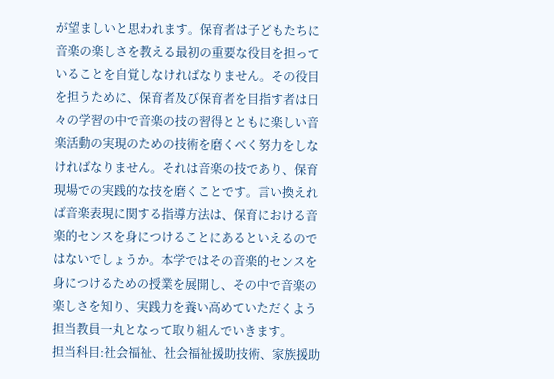が望ましいと思われます。保育者は子どもたちに音楽の楽しさを教える最初の重要な役目を担っていることを自覚しなければなりません。その役目を担うために、保育者及び保育者を目指す者は日々の学習の中で音楽の技の習得とともに楽しい音楽活動の実現のための技術を磨くべく努力をしなければなりません。それは音楽の技であり、保育現場での実践的な技を磨くことです。言い換えれば音楽表現に関する指導方法は、保育における音楽的センスを身につけることにあるといえるのではないでしょうか。本学ではその音楽的センスを身につけるための授業を展開し、その中で音楽の楽しさを知り、実践力を養い高めていただくよう担当教員一丸となって取り組んでいきます。
担当科目:社会福祉、社会福祉援助技術、家族援助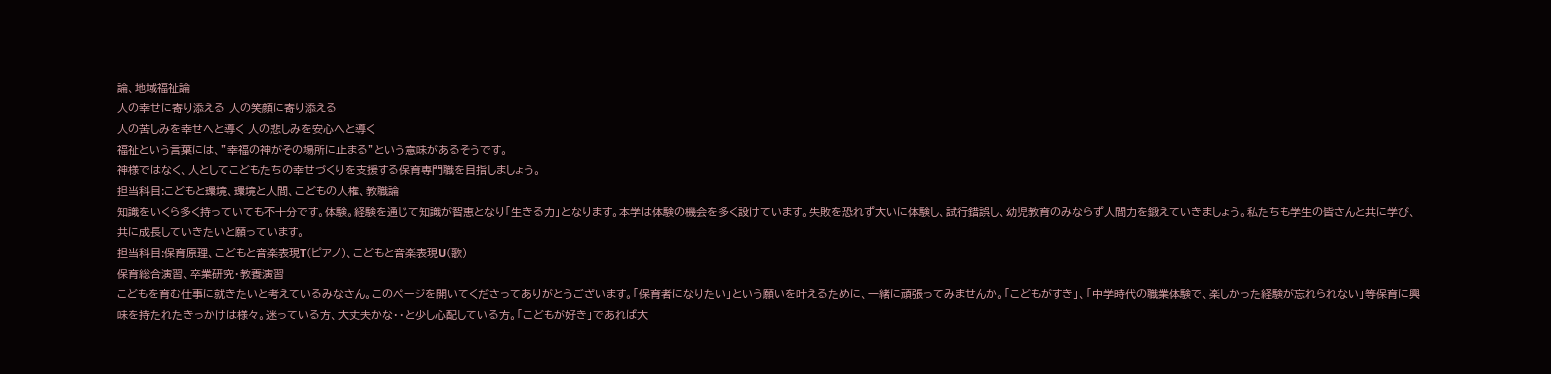論、地域福祉論
人の幸せに寄り添える 人の笑顔に寄り添える
人の苦しみを幸せへと導く 人の悲しみを安心へと導く
福祉という言葉には、”幸福の神がその場所に止まる”という意味があるそうです。
神様ではなく、人としてこどもたちの幸せづくりを支援する保育専門職を目指しましょう。
担当科目:こどもと環境、環境と人間、こどもの人権、教職論
知識をいくら多く持っていても不十分です。体験。経験を通じて知識が智恵となり「生きる力」となります。本学は体験の機会を多く設けています。失敗を恐れず大いに体験し、試行錯誤し、幼児教育のみならず人間力を鍛えていきましょう。私たちも学生の皆さんと共に学び、共に成長していきたいと願っています。
担当科目:保育原理、こどもと音楽表現T(ピアノ)、こどもと音楽表現U(歌)
保育総合演習、卒業研究・教養演習
こどもを育む仕事に就きたいと考えているみなさん。このページを開いてくださってありがとうございます。「保育者になりたい」という願いを叶えるために、一緒に頑張ってみませんか。「こどもがすき」、「中学時代の職業体験で、楽しかった経験が忘れられない」等保育に興味を持たれたきっかけは様々。迷っている方、大丈夫かな・・と少し心配している方。「こどもが好き」であれば大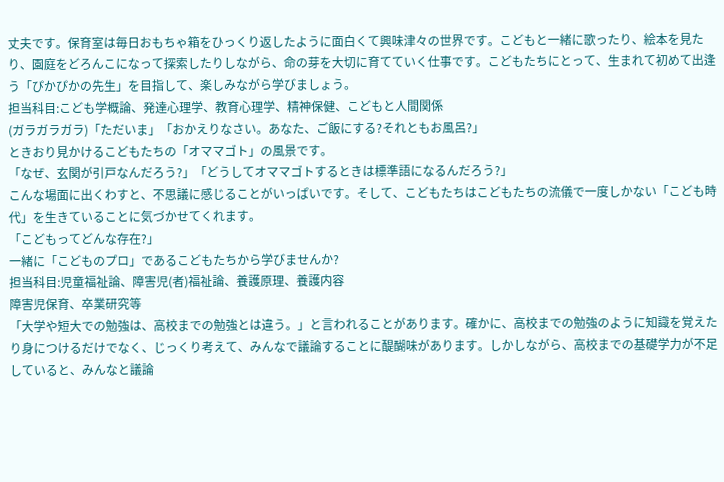丈夫です。保育室は毎日おもちゃ箱をひっくり返したように面白くて興味津々の世界です。こどもと一緒に歌ったり、絵本を見たり、園庭をどろんこになって探索したりしながら、命の芽を大切に育てていく仕事です。こどもたちにとって、生まれて初めて出逢う「ぴかぴかの先生」を目指して、楽しみながら学びましょう。
担当科目:こども学概論、発達心理学、教育心理学、精神保健、こどもと人間関係
(ガラガラガラ)「ただいま」「おかえりなさい。あなた、ご飯にする?それともお風呂?」
ときおり見かけるこどもたちの「オママゴト」の風景です。
「なぜ、玄関が引戸なんだろう?」「どうしてオママゴトするときは標準語になるんだろう?」
こんな場面に出くわすと、不思議に感じることがいっぱいです。そして、こどもたちはこどもたちの流儀で一度しかない「こども時代」を生きていることに気づかせてくれます。
「こどもってどんな存在?」
一緒に「こどものプロ」であるこどもたちから学びませんか?
担当科目:児童福祉論、障害児(者)福祉論、養護原理、養護内容
障害児保育、卒業研究等
「大学や短大での勉強は、高校までの勉強とは違う。」と言われることがあります。確かに、高校までの勉強のように知識を覚えたり身につけるだけでなく、じっくり考えて、みんなで議論することに醍醐味があります。しかしながら、高校までの基礎学力が不足していると、みんなと議論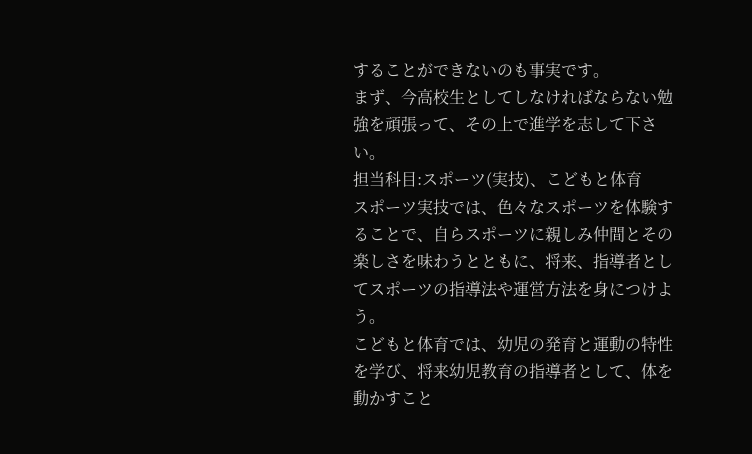することができないのも事実です。
まず、今高校生としてしなければならない勉強を頑張って、その上で進学を志して下さい。
担当科目:スポーツ(実技)、こどもと体育
スポーツ実技では、色々なスポーツを体験することで、自らスポーツに親しみ仲間とその楽しさを味わうとともに、将来、指導者としてスポーツの指導法や運営方法を身につけよう。
こどもと体育では、幼児の発育と運動の特性を学び、将来幼児教育の指導者として、体を動かすこと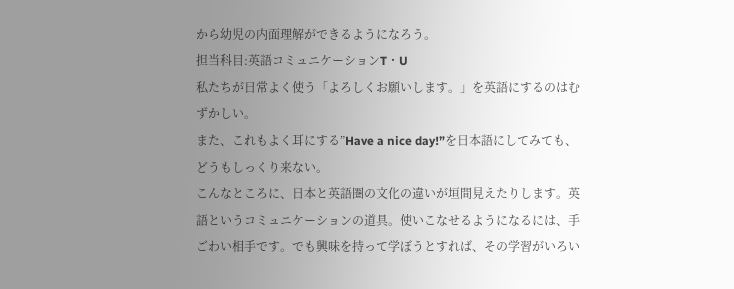から幼児の内面理解ができるようになろう。
担当科目:英語コミュニケーションT・U
私たちが日常よく使う「よろしくお願いします。」を英語にするのはむずかしい。
また、これもよく耳にする”Have a nice day!”を日本語にしてみても、どうもしっくり来ない。
こんなところに、日本と英語圏の文化の違いが垣間見えたりします。英語というコミュニケーションの道具。使いこなせるようになるには、手ごわい相手です。でも興味を持って学ぼうとすれば、その学習がいろい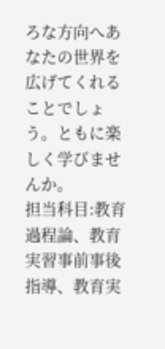ろな方向へあなたの世界を広げてくれることでしょう。ともに楽しく学びませんか。
担当科目:教育過程論、教育実習事前事後指導、教育実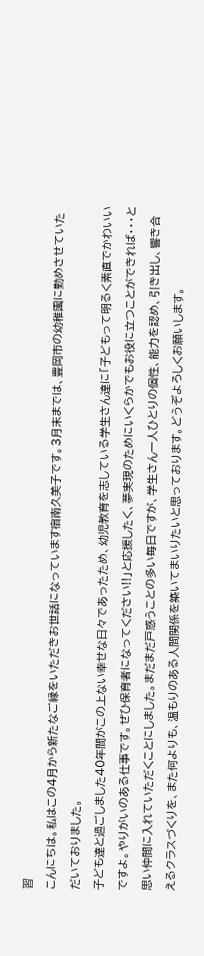習
こんにちは。私はこの4月から新たなご縁をいただきお世話になっています宿南久美子です。3月末までは、豊岡市の幼稚園に勤めさせていただいておりました。
子ども達と過ごしました40年間がこの上ない幸せな日々であったため、幼児教育を志している学生さん達に「子どもって明るく素直でかわいいですよ。やりがいのある仕事です。ぜひ保育者になってください!!」と応援したく、夢実現のためにいくらかでもお役に立つことができれば・・・と思い仲間に入れていただくことにしました。まだまだ戸惑うことの多い毎日ですが、学生さん一人ひとりの個性、能力を認め、引き出し、響き合えるクラスづくりを、また何よりも、温もりのある人間関係を築いてまいりたいと思っております。どうぞよろしくお願いします。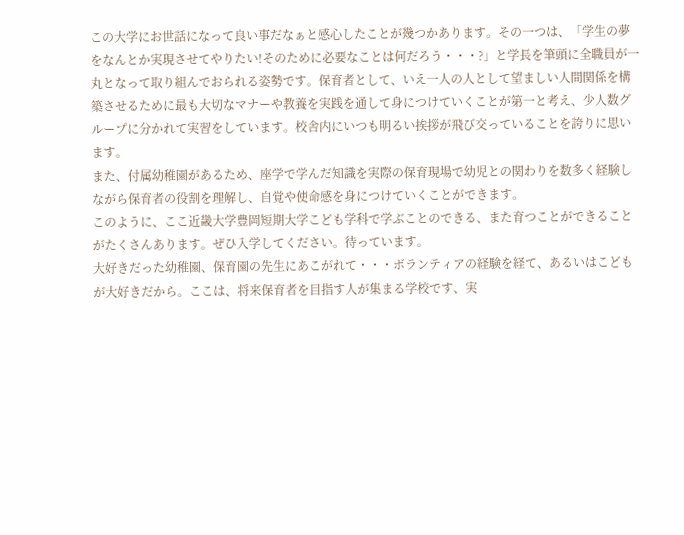この大学にお世話になって良い事だなぁと感心したことが幾つかあります。その一つは、「学生の夢をなんとか実現させてやりたい!そのために必要なことは何だろう・・・?」と学長を筆頭に全職員が一丸となって取り組んでおられる姿勢です。保育者として、いえ一人の人として望ましい人間関係を構築させるために最も大切なマナーや教養を実践を通して身につけていくことが第一と考え、少人数グループに分かれて実習をしています。校舎内にいつも明るい挨拶が飛び交っていることを誇りに思います。
また、付属幼稚園があるため、座学で学んだ知識を実際の保育現場で幼児との関わりを数多く経験しながら保育者の役割を理解し、自覚や使命感を身につけていくことができます。
このように、ここ近畿大学豊岡短期大学こども学科で学ぶことのできる、また育つことができることがたくさんあります。ぜひ入学してください。待っています。
大好きだった幼稚園、保育園の先生にあこがれて・・・ボランティアの経験を経て、あるいはこどもが大好きだから。ここは、将来保育者を目指す人が集まる学校です、実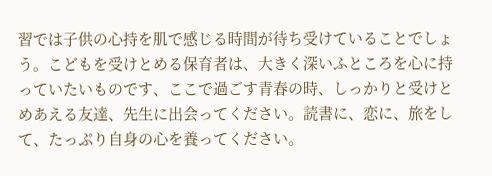習では子供の心持を肌で感じる時間が待ち受けていることでしょう。こどもを受けとめる保育者は、大きく深いふところを心に持っていたいものです、ここで過ごす青春の時、しっかりと受けとめあえる友達、先生に出会ってください。読書に、恋に、旅をして、たっぷり自身の心を養ってください。